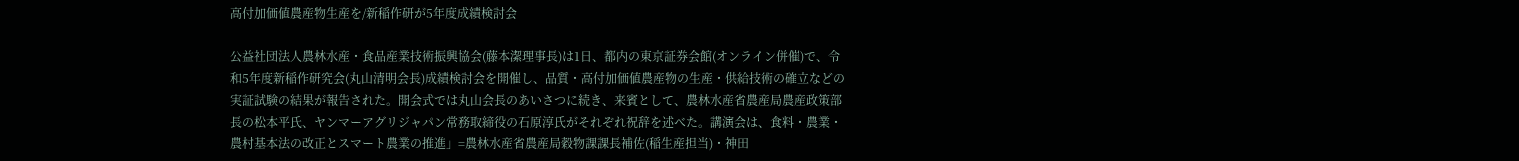高付加価値農産物生産を/新稲作研が5年度成績検討会

公益社団法人農林水産・食品産業技術振興協会(藤本潔理事長)は1日、都内の東京証券会館(オンライン併催)で、令和5年度新稲作研究会(丸山清明会長)成績検討会を開催し、品質・高付加価値農産物の生産・供給技術の確立などの実証試験の結果が報告された。開会式では丸山会長のあいさつに続き、来賓として、農林水産省農産局農産政策部長の松本平氏、ヤンマーアグリジャパン常務取締役の石原淳氏がそれぞれ祝辞を述べた。講演会は、食料・農業・農村基本法の改正とスマート農業の推進」=農林水産省農産局穀物課課長補佐(稲生産担当)・神田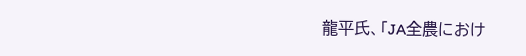龍平氏、「JA全農におけ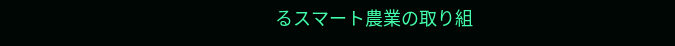るスマート農業の取り組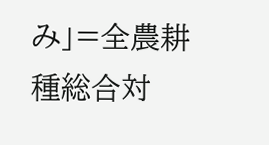み」=全農耕種総合対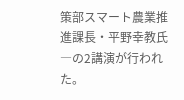策部スマート農業推進課長・平野幸教氏―の2講演が行われた。